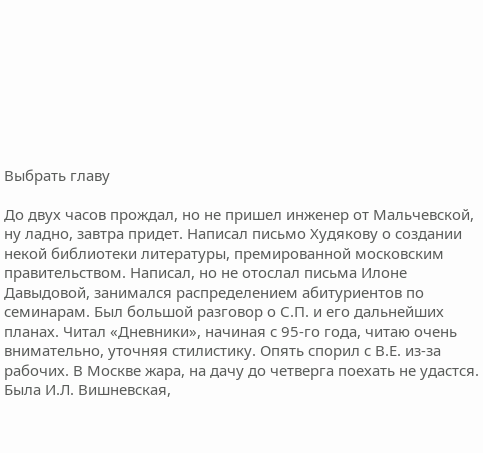Выбрать главу

До двух часов прождал, но не пришел инженер от Мальчевской, ну ладно, завтра придет. Написал письмо Худякову о создании некой библиотеки литературы, премированной московским правительством. Написал, но не отослал письма Илоне Давыдовой, занимался распределением абитуриентов по семинарам. Был большой разговор о С.П. и его дальнейших планах. Читал «Дневники», начиная с 95-го года, читаю очень внимательно, уточняя стилистику. Опять спорил с В.Е. из-за рабочих. В Москве жара, на дачу до четверга поехать не удастся. Была И.Л. Вишневская,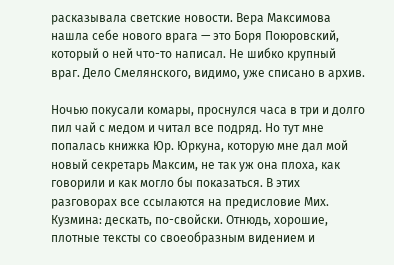расказывала светские новости. Вера Максимова нашла себе нового врага — это Боря Поюровский, который о ней что-то написал. Не шибко крупный враг. Дело Смелянского, видимо, уже списано в архив.

Ночью покусали комары, проснулся часа в три и долго пил чай с медом и читал все подряд. Но тут мне попалась книжка Юр. Юркуна, которую мне дал мой новый секретарь Максим, не так уж она плоха, как говорили и как могло бы показаться. В этих разговорах все ссылаются на предисловие Мих. Кузмина: дескать, по-свойски. Отнюдь, хорошие, плотные тексты со своеобразным видением и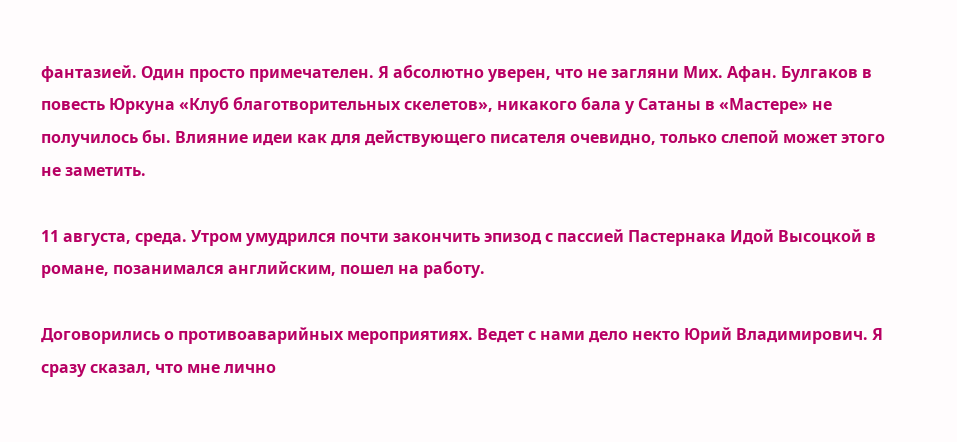фантазией. Один просто примечателен. Я абсолютно уверен, что не загляни Мих. Афан. Булгаков в повесть Юркуна «Клуб благотворительных скелетов», никакого бала у Сатаны в «Мастере» не получилось бы. Влияние идеи как для действующего писателя очевидно, только слепой может этого не заметить.

11 августа, среда. Утром умудрился почти закончить эпизод с пассией Пастернака Идой Высоцкой в романе, позанимался английским, пошел на работу.

Договорились о противоаварийных мероприятиях. Ведет с нами дело некто Юрий Владимирович. Я сразу сказал, что мне лично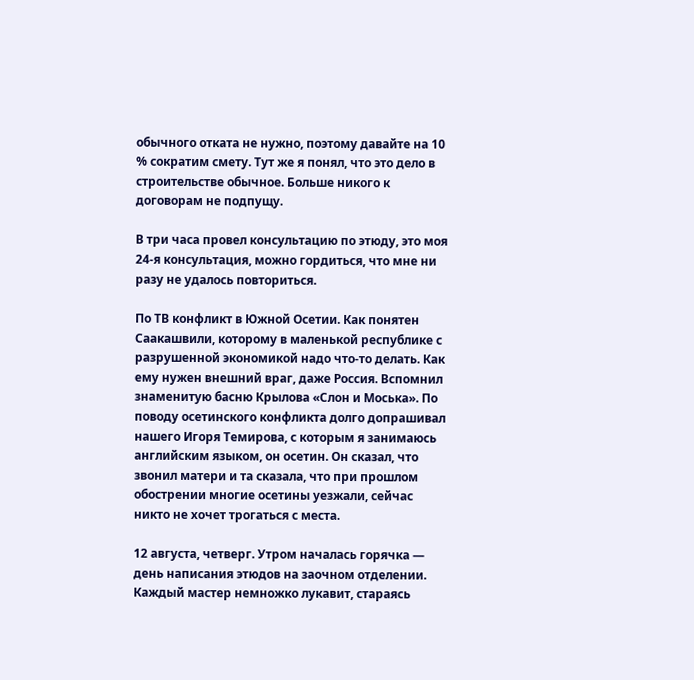обычного отката не нужно, поэтому давайте на 10 % сократим смету. Тут же я понял, что это дело в строительстве обычное. Больше никого к договорам не подпущу.

В три часа провел консультацию по этюду, это моя 24-я консультация, можно гордиться, что мне ни разу не удалось повториться.

По ТВ конфликт в Южной Осетии. Как понятен Саакашвили, которому в маленькой республике с разрушенной экономикой надо что-то делать. Как ему нужен внешний враг, даже Россия. Вспомнил знаменитую басню Крылова «Слон и Моська». По поводу осетинского конфликта долго допрашивал нашего Игоря Темирова, с которым я занимаюсь английским языком, он осетин. Он сказал, что звонил матери и та сказала, что при прошлом обострении многие осетины уезжали, сейчас никто не хочет трогаться с места.

12 августа, четверг. Утром началась горячка — день написания этюдов на заочном отделении. Каждый мастер немножко лукавит, стараясь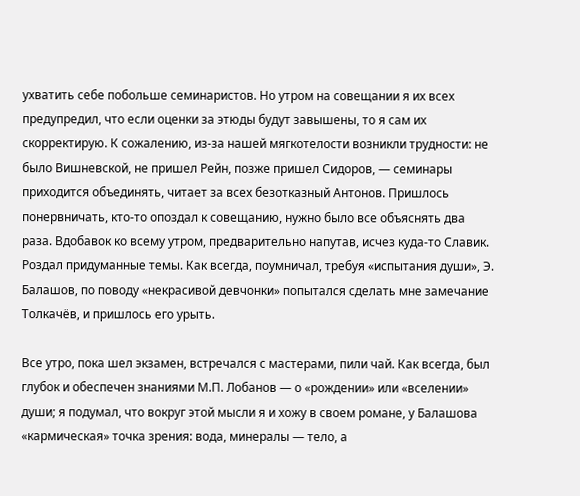ухватить себе побольше семинаристов. Но утром на совещании я их всех предупредил, что если оценки за этюды будут завышены, то я сам их скорректирую. К сожалению, из-за нашей мягкотелости возникли трудности: не было Вишневской, не пришел Рейн, позже пришел Сидоров, — семинары приходится объединять, читает за всех безотказный Антонов. Пришлось понервничать, кто-то опоздал к совещанию, нужно было все объяснять два раза. Вдобавок ко всему утром, предварительно напутав, исчез куда-то Славик. Роздал придуманные темы. Как всегда, поумничал, требуя «испытания души», Э. Балашов, по поводу «некрасивой девчонки» попытался сделать мне замечание Толкачёв, и пришлось его урыть.

Все утро, пока шел экзамен, встречался с мастерами, пили чай. Как всегда, был глубок и обеспечен знаниями М.П. Лобанов — о «рождении» или «вселении» души; я подумал, что вокруг этой мысли я и хожу в своем романе, у Балашова «кармическая» точка зрения: вода, минералы — тело, а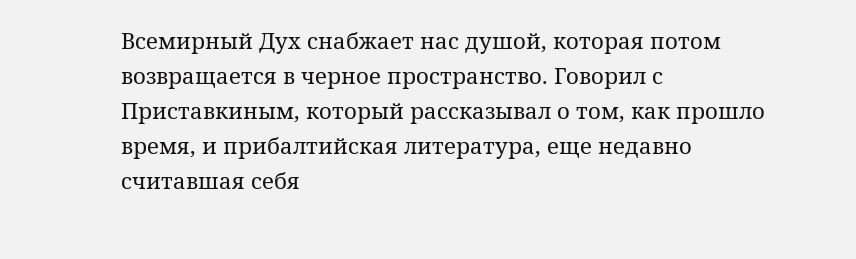Всемирный Дух снабжает нас душой, которая потом возвращается в черное пространство. Говорил с Приставкиным, который рассказывал о том, как прошло время, и прибалтийская литература, еще недавно считавшая себя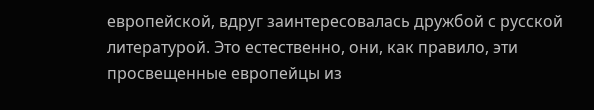европейской, вдруг заинтересовалась дружбой с русской литературой. Это естественно, они, как правило, эти просвещенные европейцы из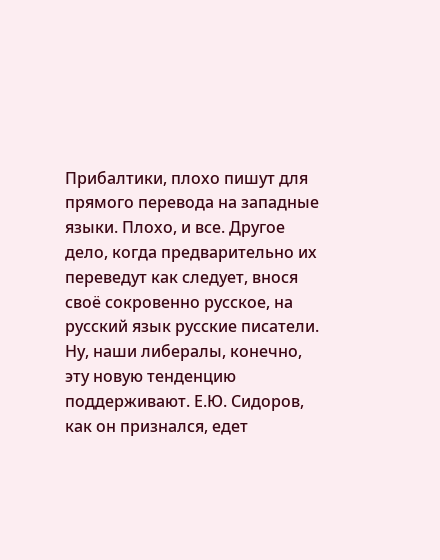Прибалтики, плохо пишут для прямого перевода на западные языки. Плохо, и все. Другое дело, когда предварительно их переведут как следует, внося своё сокровенно русское, на русский язык русские писатели. Ну, наши либералы, конечно, эту новую тенденцию поддерживают. Е.Ю. Сидоров, как он признался, едет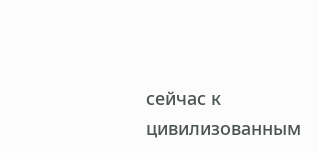сейчас к цивилизованным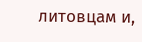литовцам и,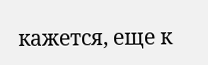кажется, еще к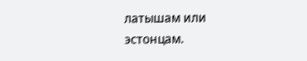латышам или эстонцам.